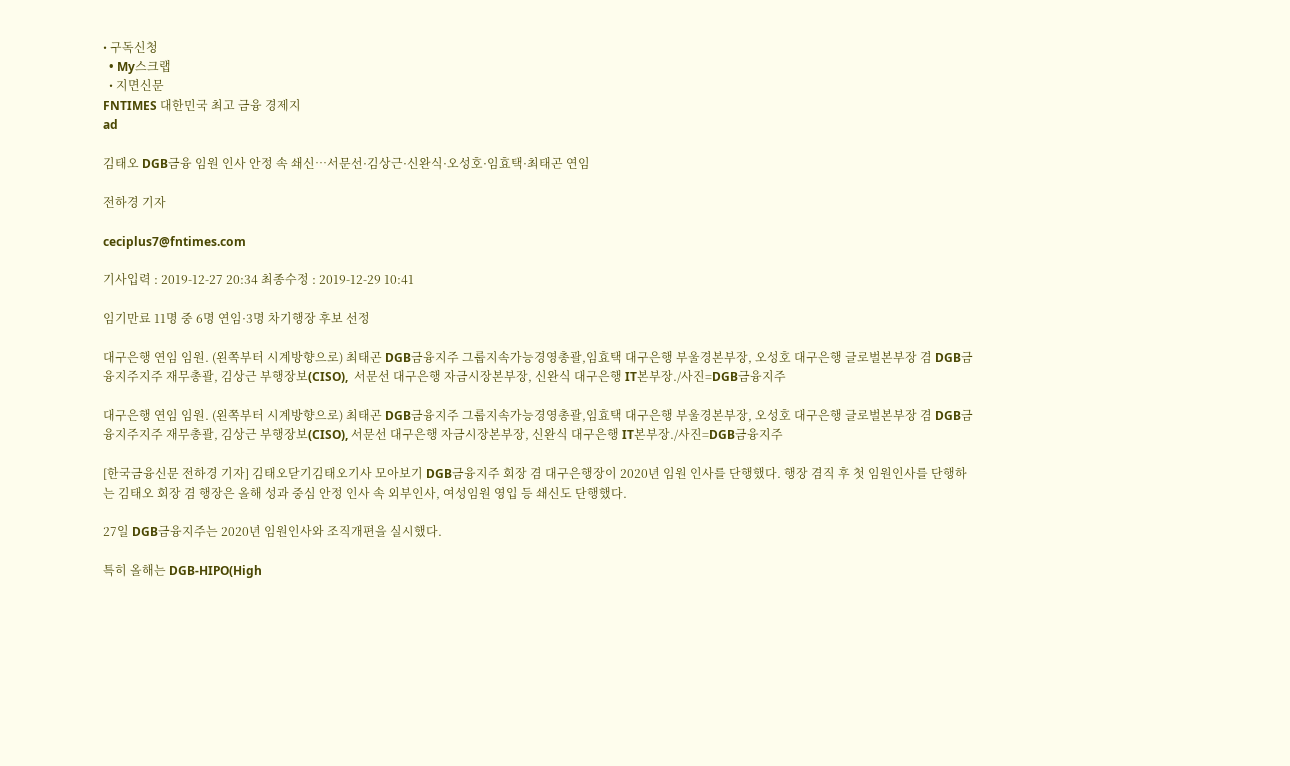• 구독신청
  • My스크랩
  • 지면신문
FNTIMES 대한민국 최고 금융 경제지
ad

김태오 DGB금융 임원 인사 안정 속 쇄신…서문선·김상근·신완식·오성호·임효택·최태곤 연임

전하경 기자

ceciplus7@fntimes.com

기사입력 : 2019-12-27 20:34 최종수정 : 2019-12-29 10:41

임기만료 11명 중 6명 연임·3명 차기행장 후보 선정

대구은행 연임 임원. (왼쪽부터 시계방향으로) 최태곤 DGB금융지주 그룹지속가능경영총괄,임효택 대구은행 부울경본부장, 오성호 대구은행 글로벌본부장 겸 DGB금융지주지주 재무총괄, 김상근 부행장보(CISO),  서문선 대구은행 자금시장본부장, 신완식 대구은행 IT본부장./사진=DGB금융지주

대구은행 연임 임원. (왼쪽부터 시계방향으로) 최태곤 DGB금융지주 그룹지속가능경영총괄,임효택 대구은행 부울경본부장, 오성호 대구은행 글로벌본부장 겸 DGB금융지주지주 재무총괄, 김상근 부행장보(CISO), 서문선 대구은행 자금시장본부장, 신완식 대구은행 IT본부장./사진=DGB금융지주

[한국금융신문 전하경 기자] 김태오닫기김태오기사 모아보기 DGB금융지주 회장 겸 대구은행장이 2020년 임원 인사를 단행했다. 행장 겸직 후 첫 임원인사를 단행하는 김태오 회장 겸 행장은 올해 성과 중심 안정 인사 속 외부인사, 여성임원 영입 등 쇄신도 단행했다.

27일 DGB금융지주는 2020년 임원인사와 조직개편을 실시했다.

특히 올해는 DGB-HIPO(High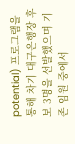potential) 프로그램을 통해 차기 대구은행장 후보 3명을 선발했으며 기존 임원 중에서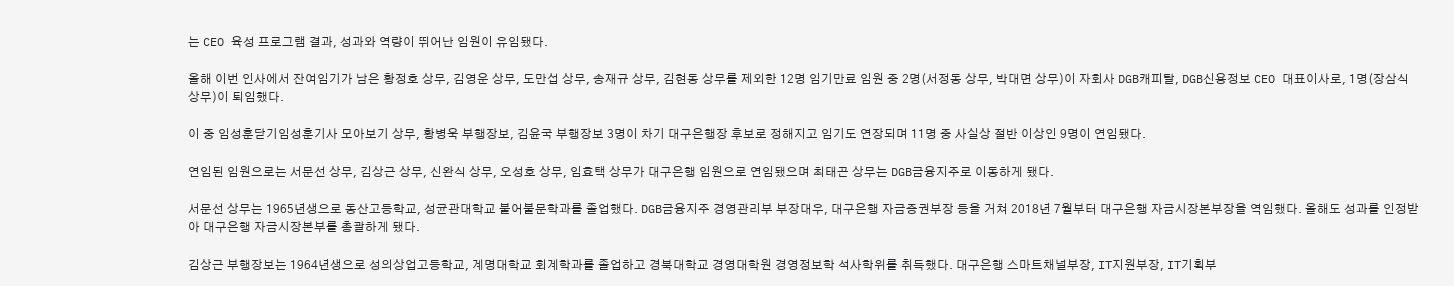는 CEO 육성 프로그램 결과, 성과와 역량이 뛰어난 임원이 유임됐다.

올해 이번 인사에서 잔여임기가 남은 황정호 상무, 김영운 상무, 도만섭 상무, 송재규 상무, 김현동 상무를 제외한 12명 임기만료 임원 중 2명(서정동 상무, 박대면 상무)이 자회사 DGB캐피탈, DGB신용정보 CEO 대표이사로, 1명(장삼식 상무)이 퇴임했다.

이 중 임성훈닫기임성훈기사 모아보기 상무, 황병욱 부행장보, 김윤국 부행장보 3명이 차기 대구은행장 후보로 정해지고 임기도 연장되며 11명 중 사실상 절반 이상인 9명이 연임됐다.

연임된 임원으로는 서문선 상무, 김상근 상무, 신완식 상무, 오성호 상무, 임효택 상무가 대구은행 임원으로 연임됐으며 최태곤 상무는 DGB금융지주로 이동하게 됐다.

서문선 상무는 1965년생으로 동산고등학교, 성균관대학교 불어불문학과를 졸업했다. DGB금융지주 경영관리부 부장대우, 대구은행 자금증권부장 등을 거쳐 2018년 7월부터 대구은행 자금시장본부장을 역임했다. 올해도 성과를 인정받아 대구은행 자금시장본부를 총괄하게 됐다.

김상근 부행장보는 1964년생으로 성의상업고등학교, 계명대학교 회계학과를 졸업하고 경북대학교 경영대학원 경영정보학 석사학위를 취득했다. 대구은행 스마트채널부장, IT지원부장, IT기획부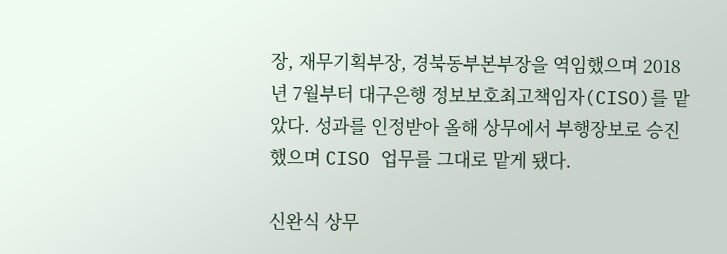장, 재무기획부장, 경북동부본부장을 역임했으며 2018년 7월부터 대구은행 정보보호최고책임자(CISO)를 맡았다. 성과를 인정받아 올해 상무에서 부행장보로 승진했으며 CISO 업무를 그대로 맡게 됐다.

신완식 상무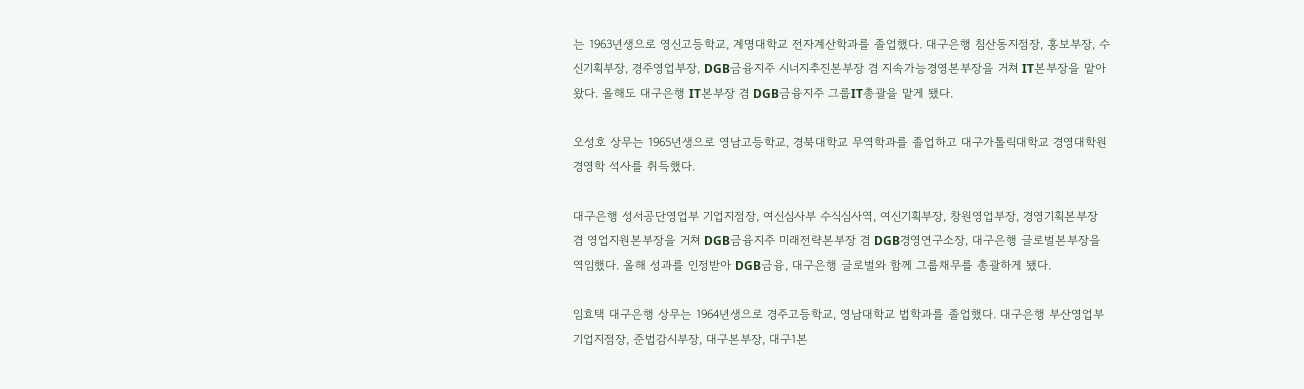는 1963년생으로 영신고등학교, 계명대학교 전자계산학과를 졸업했다. 대구은행 침산동지점장, 홍보부장, 수신기획부장, 경주영업부장, DGB금융지주 시너지추진본부장 겸 지속가능경영본부장을 거쳐 IT본부장을 맡아왔다. 올해도 대구은행 IT본부장 겸 DGB금융지주 그룹IT총괄을 맡게 됐다.

오성호 상무는 1965년생으로 영남고등학교, 경북대학교 무역학과를 졸업하고 대구가톨릭대학교 경영대학원 경영학 석사를 취득했다.

대구은행 성서공단영업부 기업지점장, 여신심사부 수식심사역, 여신기획부장, 창원영업부장, 경영기획본부장 겸 영업지원본부장을 거쳐 DGB금융지주 미래전략본부장 겸 DGB경영연구소장, 대구은행 글로벌본부장을 역임했다. 올해 성과를 인정받아 DGB금융, 대구은행 글로벌와 함께 그룹채무를 총괄하게 됐다.

임효택 대구은행 상무는 1964년생으로 경주고등학교, 영남대학교 법학과를 졸업했다. 대구은행 부산영업부 기업지점장, 준법감시부장, 대구본부장, 대구1본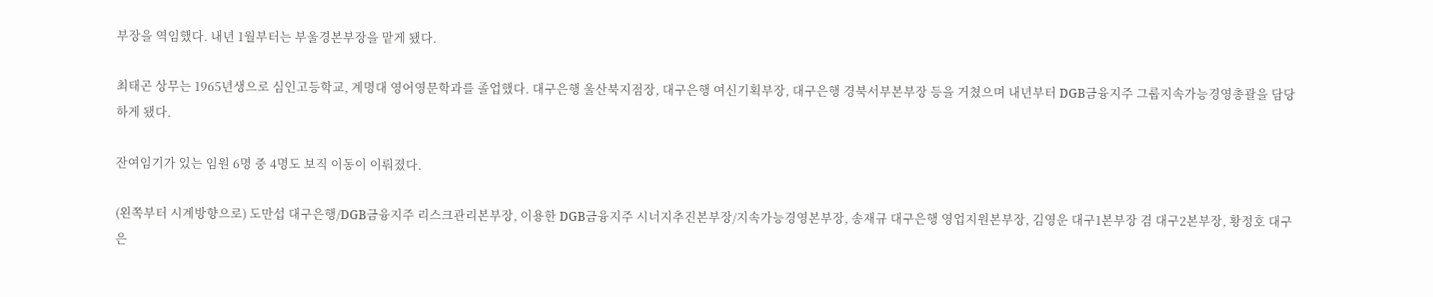부장을 역임했다. 내년 1월부터는 부울경본부장을 맡게 됐다.

최태곤 상무는 1965년생으로 심인고등학교, 계명대 영어영문학과를 졸업했다. 대구은행 울산북지점장, 대구은행 여신기획부장, 대구은행 경북서부본부장 등을 거쳤으며 내년부터 DGB금융지주 그룹지속가능경영총괄을 담당하게 됐다.

잔여임기가 있는 임원 6명 중 4명도 보직 이동이 이뤄졌다.

(왼쪽부터 시계방향으로) 도만섭 대구은행/DGB금융지주 리스크관리본부장, 이용한 DGB금융지주 시너지추진본부장/지속가능경영본부장, 송재규 대구은행 영업지원본부장, 김영운 대구1본부장 겸 대구2본부장, 황정호 대구은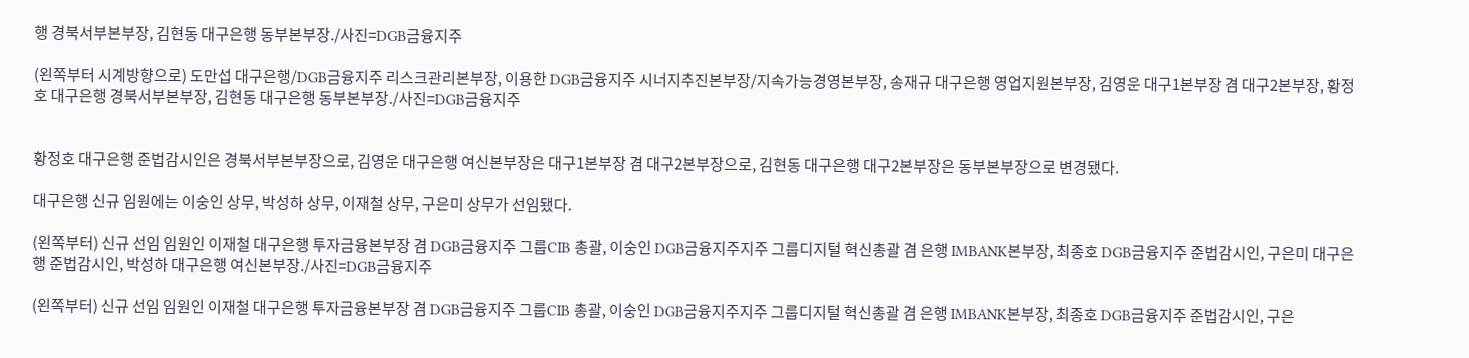행 경북서부본부장, 김현동 대구은행 동부본부장./사진=DGB금융지주

(왼쪽부터 시계방향으로) 도만섭 대구은행/DGB금융지주 리스크관리본부장, 이용한 DGB금융지주 시너지추진본부장/지속가능경영본부장, 송재규 대구은행 영업지원본부장, 김영운 대구1본부장 겸 대구2본부장, 황정호 대구은행 경북서부본부장, 김현동 대구은행 동부본부장./사진=DGB금융지주


황정호 대구은행 준법감시인은 경북서부본부장으로, 김영운 대구은행 여신본부장은 대구1본부장 겸 대구2본부장으로, 김현동 대구은행 대구2본부장은 동부본부장으로 변경됐다.

대구은행 신규 임원에는 이숭인 상무, 박성하 상무, 이재철 상무, 구은미 상무가 선임됐다.

(왼쪽부터) 신규 선임 임원인 이재철 대구은행 투자금융본부장 겸 DGB금융지주 그룹CIB 총괄, 이숭인 DGB금융지주지주 그룹디지털 혁신총괄 겸 은행 IMBANK본부장, 최종호 DGB금융지주 준법감시인, 구은미 대구은행 준법감시인, 박성하 대구은행 여신본부장./사진=DGB금융지주

(왼쪽부터) 신규 선임 임원인 이재철 대구은행 투자금융본부장 겸 DGB금융지주 그룹CIB 총괄, 이숭인 DGB금융지주지주 그룹디지털 혁신총괄 겸 은행 IMBANK본부장, 최종호 DGB금융지주 준법감시인, 구은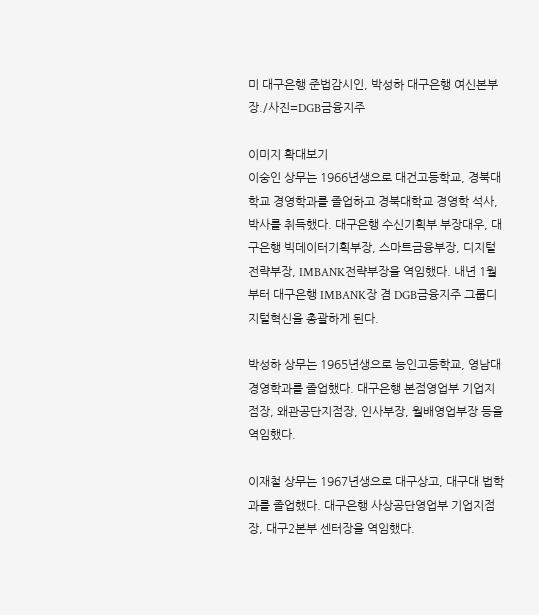미 대구은행 준법감시인, 박성하 대구은행 여신본부장./사진=DGB금융지주

이미지 확대보기
이숭인 상무는 1966년생으로 대건고등학교, 경북대학교 경영학과를 졸업하고 경북대학교 경영학 석사, 박사를 취득했다. 대구은행 수신기획부 부장대우, 대구은행 빅데이터기획부장, 스마트금융부장, 디지털전략부장, IMBANK전략부장을 역임했다. 내년 1월부터 대구은행 IMBANK장 겸 DGB금융지주 그룹디지털혁신을 총괄하게 된다.

박성하 상무는 1965년생으로 능인고등학교, 영남대 경영학과를 졸업했다. 대구은행 본점영업부 기업지점장, 왜관공단지점장, 인사부장, 월배영업부장 등을 역임했다.

이재철 상무는 1967년생으로 대구상고, 대구대 법학과를 졸업했다. 대구은행 사상공단영업부 기업지점장, 대구2본부 센터장을 역임했다.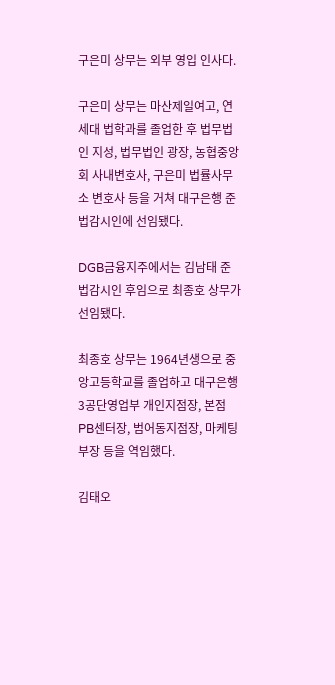구은미 상무는 외부 영입 인사다.

구은미 상무는 마산제일여고, 연세대 법학과를 졸업한 후 법무법인 지성, 법무법인 광장, 농협중앙회 사내변호사, 구은미 법률사무소 변호사 등을 거쳐 대구은행 준법감시인에 선임됐다.

DGB금융지주에서는 김남태 준법감시인 후임으로 최종호 상무가 선임됐다.

최종호 상무는 1964년생으로 중앙고등학교를 졸업하고 대구은행 3공단영업부 개인지점장, 본점PB센터장, 범어동지점장, 마케팅부장 등을 역임했다.

김태오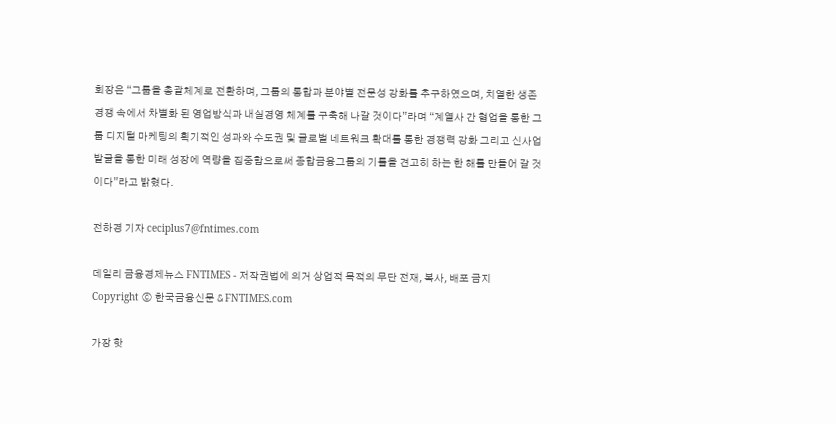회장은 “그룹을 총괄체계로 전환하며, 그룹의 통합과 분야별 전문성 강화를 추구하였으며, 치열한 생존 경쟁 속에서 차별화 된 영업방식과 내실경영 체계를 구축해 나갈 것이다”라며 “계열사 간 협업을 통한 그룹 디지털 마케팅의 획기적인 성과와 수도권 및 글로벌 네트워크 확대를 통한 경쟁력 강화 그리고 신사업발굴을 통한 미래 성장에 역량을 집중함으로써 종합금융그룹의 기틀을 견고히 하는 한 해를 만들어 갈 것이다”라고 밝혔다.

전하경 기자 ceciplus7@fntimes.com

데일리 금융경제뉴스 FNTIMES - 저작권법에 의거 상업적 목적의 무단 전재, 복사, 배포 금지
Copyright ⓒ 한국금융신문 & FNTIMES.com

가장 핫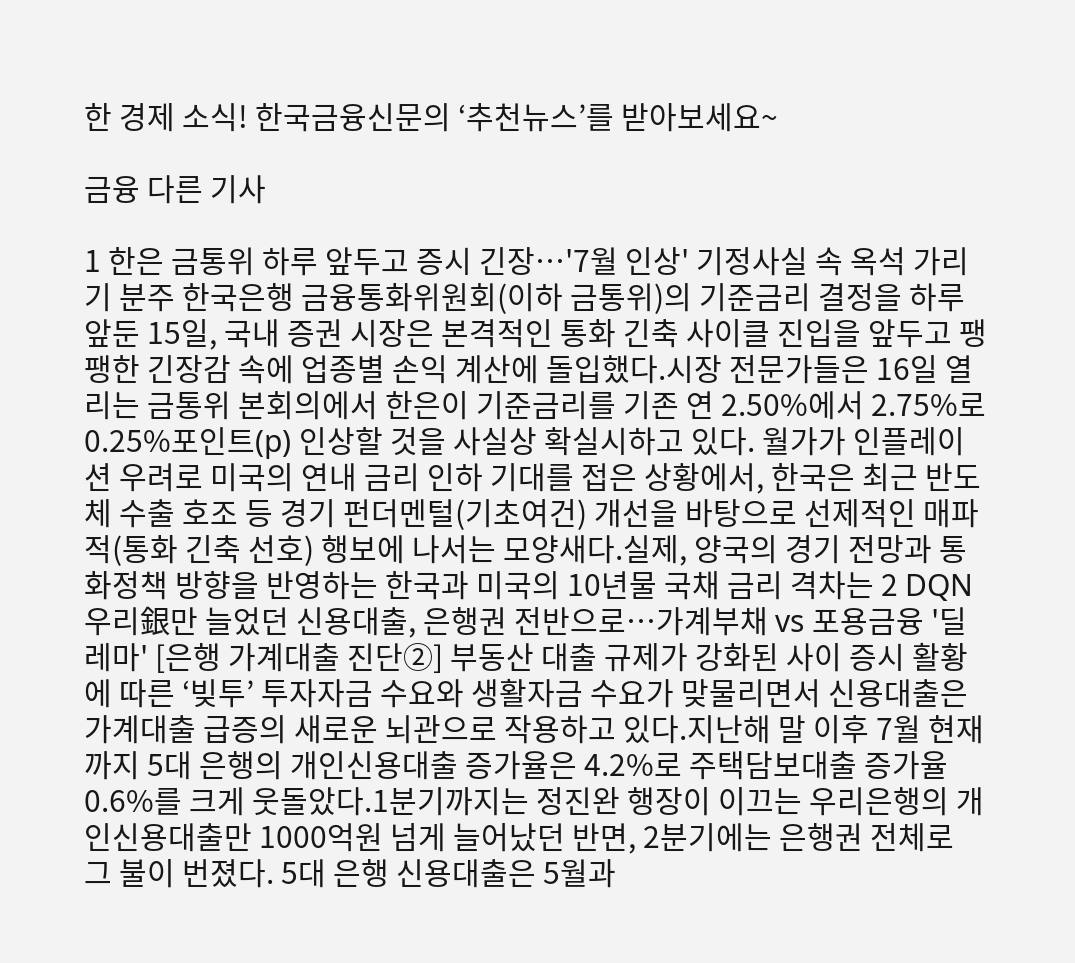한 경제 소식! 한국금융신문의 ‘추천뉴스’를 받아보세요~

금융 다른 기사

1 한은 금통위 하루 앞두고 증시 긴장…'7월 인상' 기정사실 속 옥석 가리기 분주 한국은행 금융통화위원회(이하 금통위)의 기준금리 결정을 하루 앞둔 15일, 국내 증권 시장은 본격적인 통화 긴축 사이클 진입을 앞두고 팽팽한 긴장감 속에 업종별 손익 계산에 돌입했다.시장 전문가들은 16일 열리는 금통위 본회의에서 한은이 기준금리를 기존 연 2.50%에서 2.75%로 0.25%포인트(p) 인상할 것을 사실상 확실시하고 있다. 월가가 인플레이션 우려로 미국의 연내 금리 인하 기대를 접은 상황에서, 한국은 최근 반도체 수출 호조 등 경기 펀더멘털(기초여건) 개선을 바탕으로 선제적인 매파적(통화 긴축 선호) 행보에 나서는 모양새다.실제, 양국의 경기 전망과 통화정책 방향을 반영하는 한국과 미국의 10년물 국채 금리 격차는 2 DQN우리銀만 늘었던 신용대출, 은행권 전반으로…가계부채 vs 포용금융 '딜레마' [은행 가계대출 진단②] 부동산 대출 규제가 강화된 사이 증시 활황에 따른 ‘빚투’ 투자자금 수요와 생활자금 수요가 맞물리면서 신용대출은 가계대출 급증의 새로운 뇌관으로 작용하고 있다.지난해 말 이후 7월 현재까지 5대 은행의 개인신용대출 증가율은 4.2%로 주택담보대출 증가율 0.6%를 크게 웃돌았다.1분기까지는 정진완 행장이 이끄는 우리은행의 개인신용대출만 1000억원 넘게 늘어났던 반면, 2분기에는 은행권 전체로 그 불이 번졌다. 5대 은행 신용대출은 5월과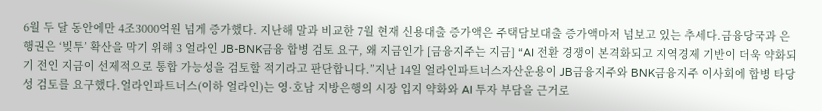6월 두 달 동안에만 4조3000억원 넘게 증가했다. 지난해 말과 비교한 7월 현재 신용대출 증가액은 주택담보대출 증가액마저 넘보고 있는 추세다.금융당국과 은행권은 ‘빚투’ 확산을 막기 위해 3 얼라인 JB-BNK금융 합병 검토 요구, 왜 지금인가 [금융지주는 지금] “AI 전환 경쟁이 본격화되고 지역경제 기반이 더욱 약화되기 전인 지금이 선제적으로 통합 가능성을 검토할 적기라고 판단합니다.”지난 14일 얼라인파트너스자산운용이 JB금융지주와 BNK금융지주 이사회에 합병 타당성 검토를 요구했다.얼라인파트너스(이하 얼라인)는 영·호남 지방은행의 시장 입지 약화와 AI 투자 부담을 근거로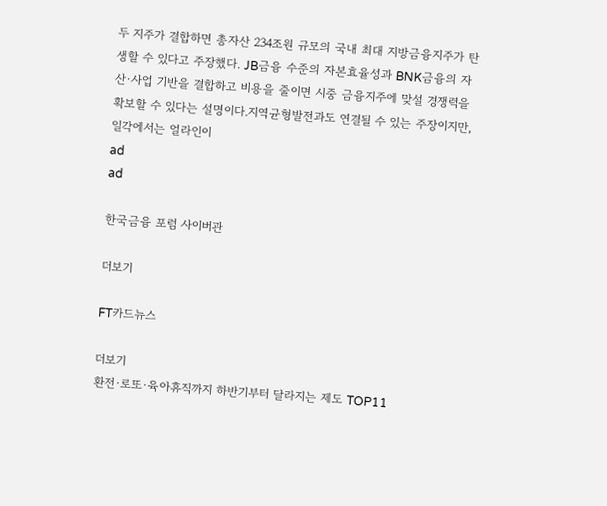두 지주가 결합하면 총자산 234조원 규모의 국내 최대 지방금융지주가 탄생할 수 있다고 주장했다. JB금융 수준의 자본효율성과 BNK금융의 자산·사업 기반을 결합하고 비용을 줄이면 시중 금융지주에 맞설 경쟁력을 확보할 수 있다는 설명이다.지역균형발전과도 연결될 수 있는 주장이지만, 일각에서는 얼라인이
ad
ad

한국금융 포럼 사이버관

더보기

FT카드뉴스

더보기
환전·로또·육아휴직까지 하반기부터 달라지는 제도 TOP11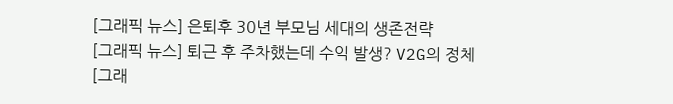[그래픽 뉴스] 은퇴후 30년 부모님 세대의 생존전략
[그래픽 뉴스] 퇴근 후 주차했는데 수익 발생? V2G의 정체
[그래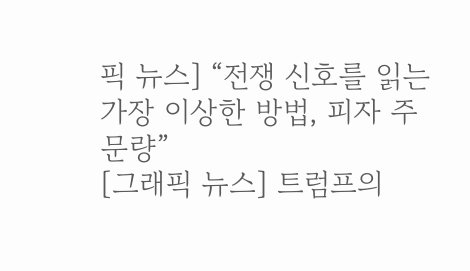픽 뉴스] “전쟁 신호를 읽는 가장 이상한 방법, 피자 주문량”
[그래픽 뉴스] 트럼프의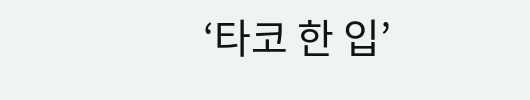‘타코 한 입’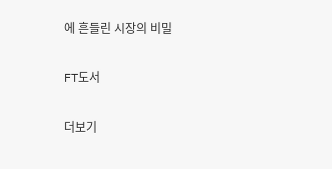에 흔들린 시장의 비밀

FT도서

더보기